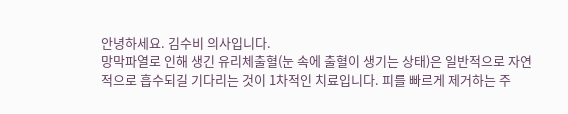안녕하세요. 김수비 의사입니다.
망막파열로 인해 생긴 유리체출혈(눈 속에 출혈이 생기는 상태)은 일반적으로 자연적으로 흡수되길 기다리는 것이 1차적인 치료입니다. 피를 빠르게 제거하는 주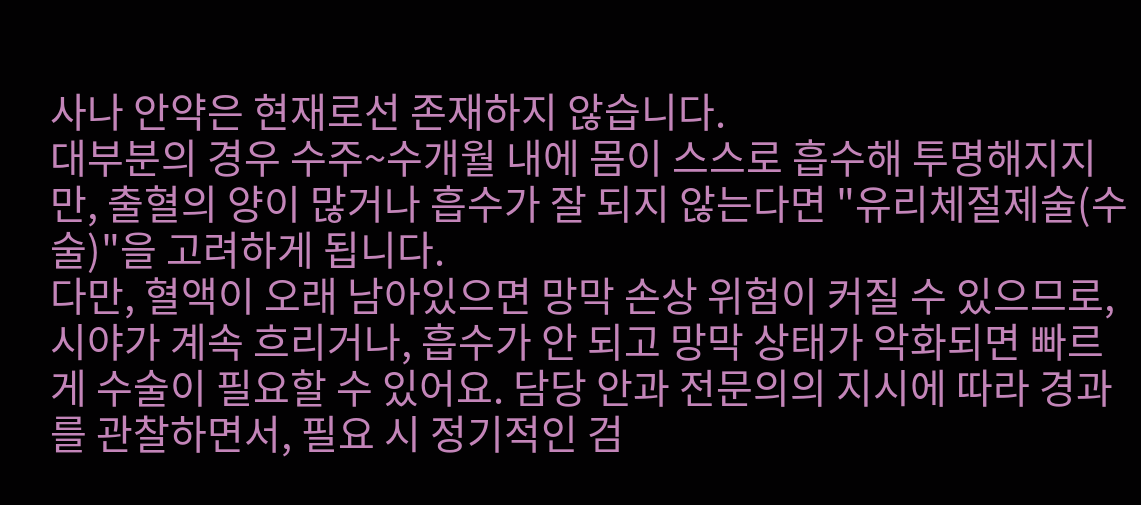사나 안약은 현재로선 존재하지 않습니다.
대부분의 경우 수주~수개월 내에 몸이 스스로 흡수해 투명해지지만, 출혈의 양이 많거나 흡수가 잘 되지 않는다면 "유리체절제술(수술)"을 고려하게 됩니다.
다만, 혈액이 오래 남아있으면 망막 손상 위험이 커질 수 있으므로, 시야가 계속 흐리거나, 흡수가 안 되고 망막 상태가 악화되면 빠르게 수술이 필요할 수 있어요. 담당 안과 전문의의 지시에 따라 경과를 관찰하면서, 필요 시 정기적인 검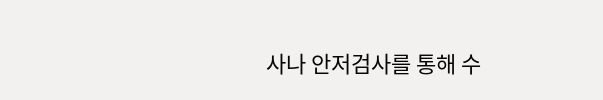사나 안저검사를 통해 수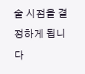술 시점을 결정하게 됩니다